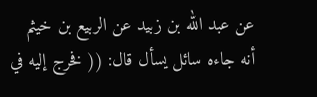عن عبد الله بن زبيد عن الربيع بن خيثم أنه جاءه سائل يسأل قال: (( فخرج إليه في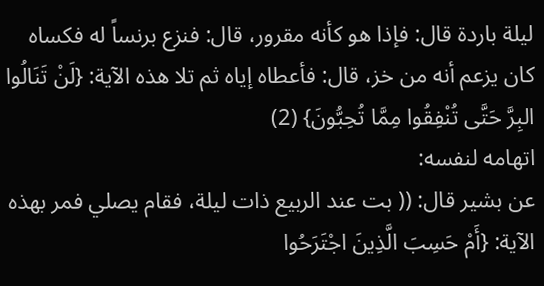ليلة باردة قال: فإذا هو كأنه مقرور، قال: فنزع برنساً له فكساه كان يزعم أنه من خز، قال: فأعطاه إياه ثم تلا هذه الآية: {لَنْ تَنَالُوا البِرَّ حَتَّى تُنْفِقُوا مِمَّا تُحِبُّونَ} (2)
اتهامه لنفسه:
عن بشير قال: (( بت عند الربيع ذات ليلة، فقام يصلي فمر بهذه الآية: {أَمْ حَسِبَ الَّذِينَ اجْتَرَحُوا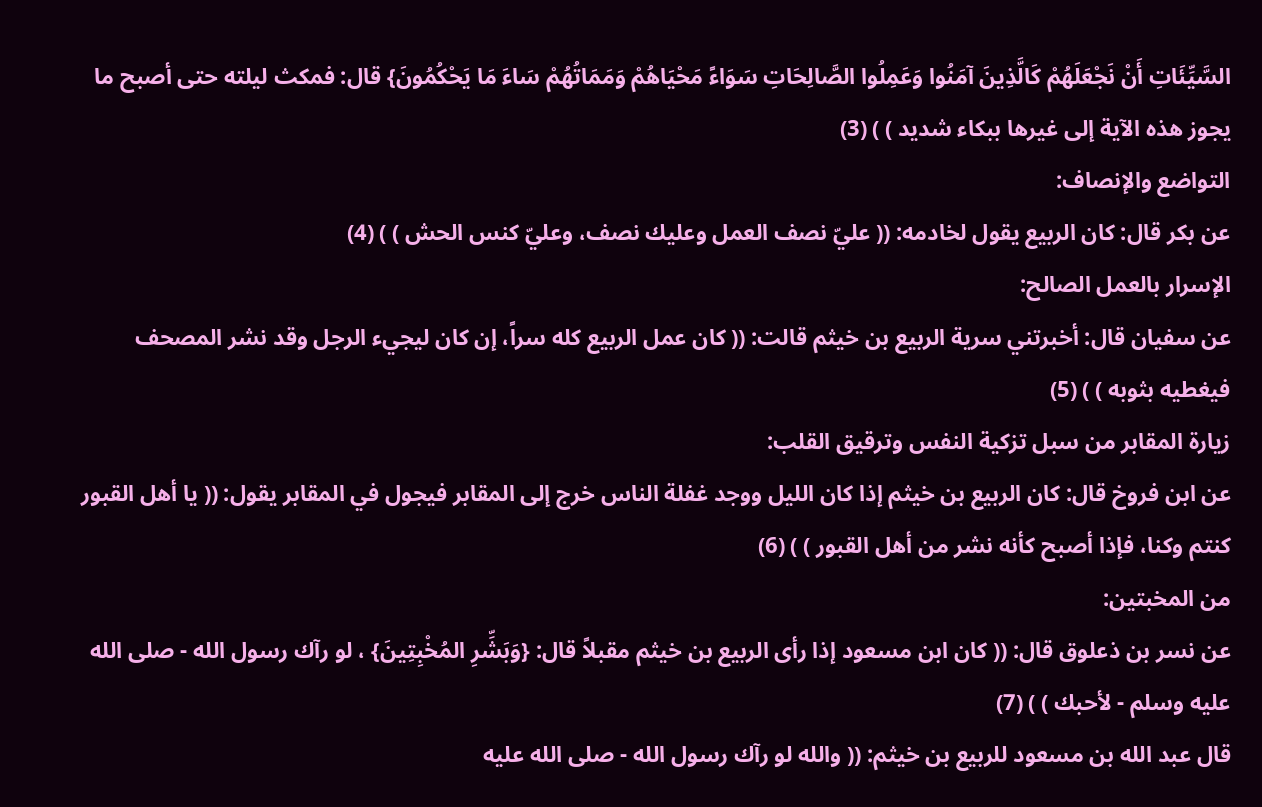السَّيِّئَاتِ أَنْ نَجْعَلَهُمْ كَالَّذِينَ آمَنُوا وَعَمِلُوا الصَّالِحَاتِ سَوَاءً مَحْيَاهُمْ وَمَمَاتُهُمْ سَاءَ مَا يَحْكُمُونَ} قال: فمكث ليلته حتى أصبح ما يجوز هذه الآية إلى غيرها ببكاء شديد ) ) (3)
التواضع والإنصاف:
عن بكر قال: كان الربيع يقول لخادمه: (( عليّ نصف العمل وعليك نصف، وعليّ كنس الحش ) ) (4)
الإسرار بالعمل الصالح:
عن سفيان قال: أخبرتني سرية الربيع بن خيثم قالت: (( كان عمل الربيع كله سراً، إن كان ليجيء الرجل وقد نشر المصحف فيغطيه بثوبه ) ) (5)
زيارة المقابر من سبل تزكية النفس وترقيق القلب:
عن ابن فروخ قال: كان الربيع بن خيثم إذا كان الليل ووجد غفلة الناس خرج إلى المقابر فيجول في المقابر يقول: (( يا أهل القبور كنتم وكنا، فإذا أصبح كأنه نشر من أهل القبور ) ) (6)
من المخبتين:
عن نسر بن ذعلوق قال: (( كان ابن مسعود إذا رأى الربيع بن خيثم مقبلاً قال: {وَبَشِّرِ المُخْبِتِينَ} ، لو رآك رسول الله - صلى الله عليه وسلم - لأحبك ) ) (7)
قال عبد الله بن مسعود للربيع بن خيثم: (( والله لو رآك رسول الله - صلى الله عليه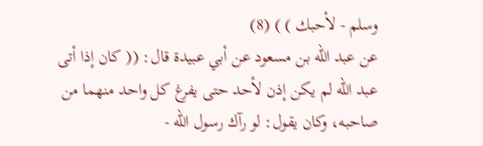وسلم - لأحبك ) ) (8)
عن عبد الله بن مسعود عن أبي عبيدة قال: (( كان إذا أتى عبد الله لم يكن إذن لأحد حتى يفرغ كل واحد منهما من صاحبه، وكان يقول: لو رآك رسول الله -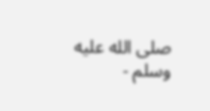صلى الله عليه وسلم -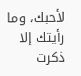لأحبك، وما رأيتك إلا ذكرت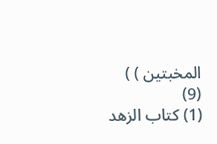المخبتين ) ) (9)
(1) كتاب الزهد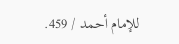للإمام أحمد / 459.